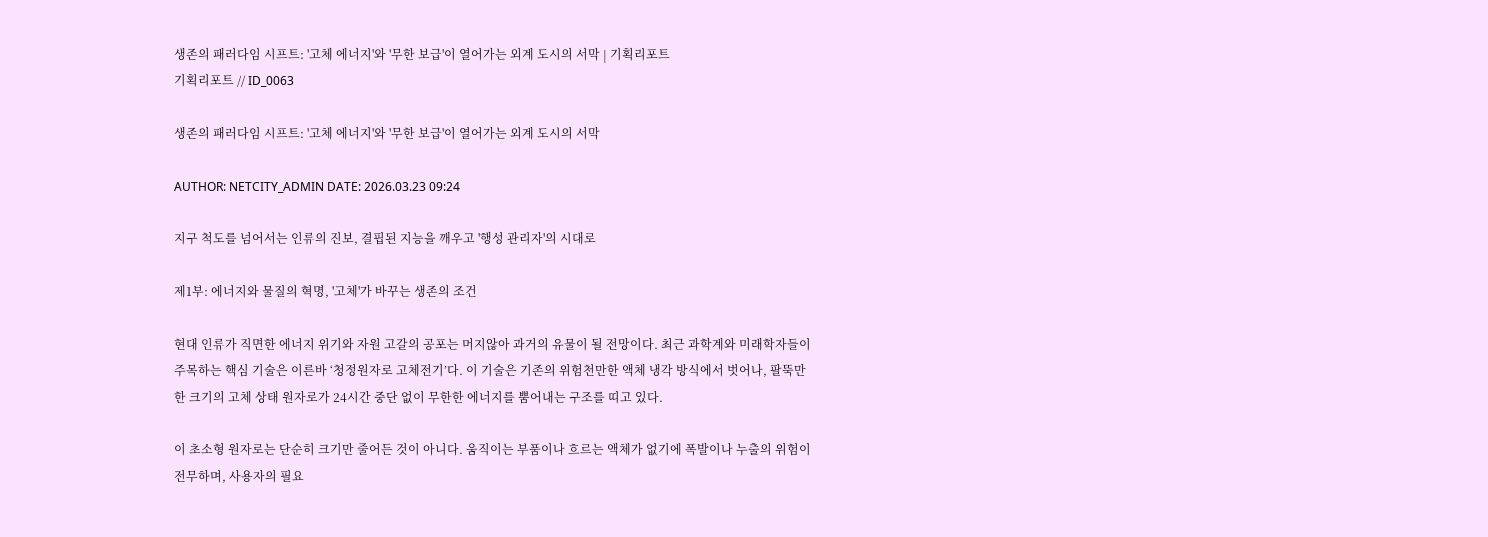생존의 패러다임 시프트: '고체 에너지'와 '무한 보급'이 열어가는 외계 도시의 서막 | 기획리포트
기획리포트 // ID_0063

생존의 패러다임 시프트: '고체 에너지'와 '무한 보급'이 열어가는 외계 도시의 서막

AUTHOR: NETCITY_ADMIN DATE: 2026.03.23 09:24

지구 척도를 넘어서는 인류의 진보, 결핍된 지능을 깨우고 '행성 관리자'의 시대로

제1부: 에너지와 물질의 혁명, '고체'가 바꾸는 생존의 조건

현대 인류가 직면한 에너지 위기와 자원 고갈의 공포는 머지않아 과거의 유물이 될 전망이다. 최근 과학계와 미래학자들이 주목하는 핵심 기술은 이른바 ‘청정원자로 고체전기’다. 이 기술은 기존의 위험천만한 액체 냉각 방식에서 벗어나, 팔뚝만한 크기의 고체 상태 원자로가 24시간 중단 없이 무한한 에너지를 뿜어내는 구조를 띠고 있다.

이 초소형 원자로는 단순히 크기만 줄어든 것이 아니다. 움직이는 부품이나 흐르는 액체가 없기에 폭발이나 누출의 위험이 전무하며, 사용자의 필요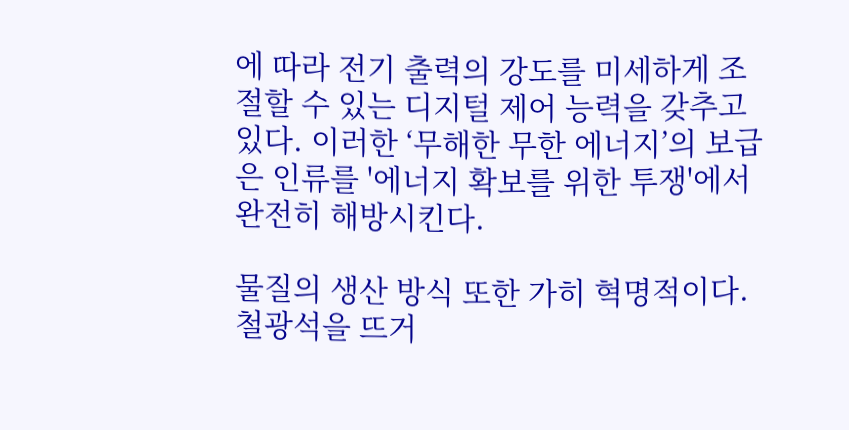에 따라 전기 출력의 강도를 미세하게 조절할 수 있는 디지털 제어 능력을 갖추고 있다. 이러한 ‘무해한 무한 에너지’의 보급은 인류를 '에너지 확보를 위한 투쟁'에서 완전히 해방시킨다.

물질의 생산 방식 또한 가히 혁명적이다. 철광석을 뜨거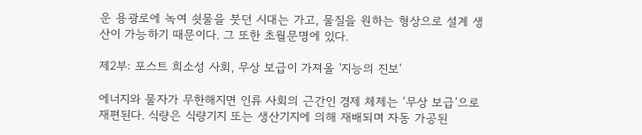운 용광로에 녹여 쇳물을 붓던 시대는 가고, 물질을 원하는 형상으로 설계 생산이 가능하기 때문이다. 그 또한 초월문명에 있다.

제2부: 포스트 희소성 사회, 무상 보급이 가져올 '지능의 진보'

에너지와 물자가 무한해지면 인류 사회의 근간인 경제 체제는 ‘무상 보급’으로 재편된다. 식량은 식량기지 또는 생산기지에 의해 재배되며 자동 가공된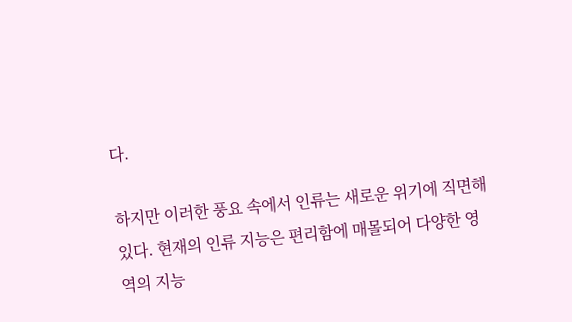다.

하지만 이러한 풍요 속에서 인류는 새로운 위기에 직면해 있다. 현재의 인류 지능은 편리함에 매몰되어 다양한 영역의 지능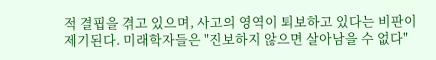적 결핍을 겪고 있으며, 사고의 영역이 퇴보하고 있다는 비판이 제기된다. 미래학자들은 "진보하지 않으면 살아남을 수 없다"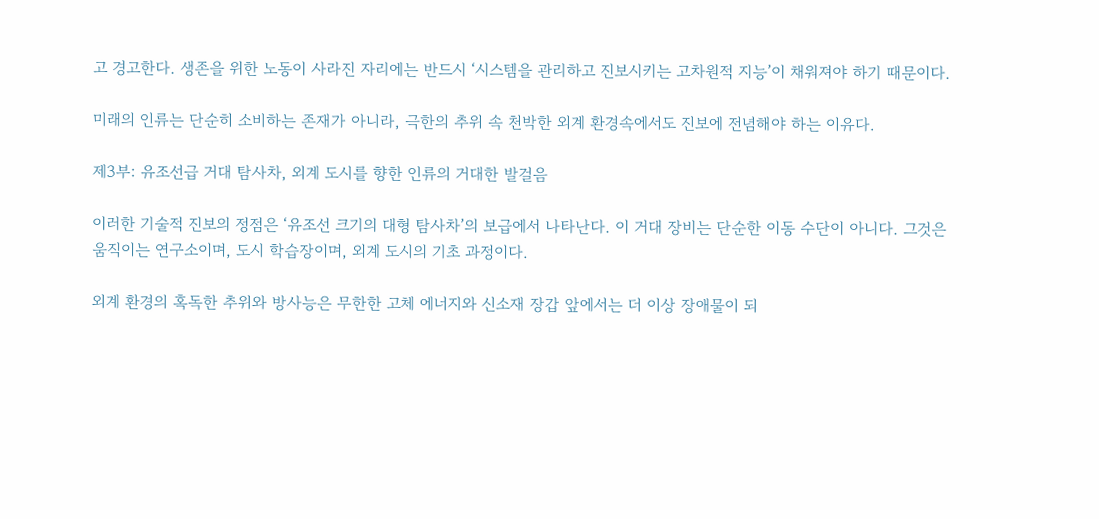고 경고한다. 생존을 위한 노동이 사라진 자리에는 반드시 ‘시스템을 관리하고 진보시키는 고차원적 지능’이 채워져야 하기 때문이다.

미래의 인류는 단순히 소비하는 존재가 아니라, 극한의 추위 속 천박한 외계 환경속에서도 진보에 전념해야 하는 이유다.

제3부: 유조선급 거대 탐사차, 외계 도시를 향한 인류의 거대한 발걸음

이러한 기술적 진보의 정점은 ‘유조선 크기의 대형 탐사차’의 보급에서 나타난다. 이 거대 장비는 단순한 이동 수단이 아니다. 그것은 움직이는 연구소이며, 도시 학습장이며, 외계 도시의 기초 과정이다.

외계 환경의 혹독한 추위와 방사능은 무한한 고체 에너지와 신소재 장갑 앞에서는 더 이상 장애물이 되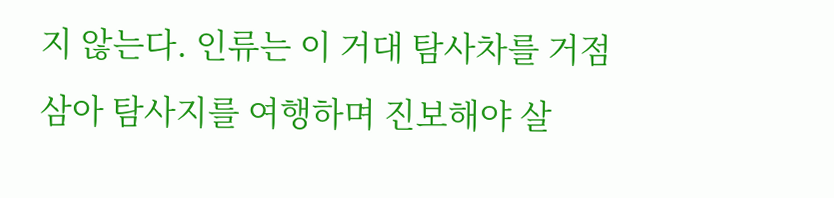지 않는다. 인류는 이 거대 탐사차를 거점 삼아 탐사지를 여행하며 진보해야 살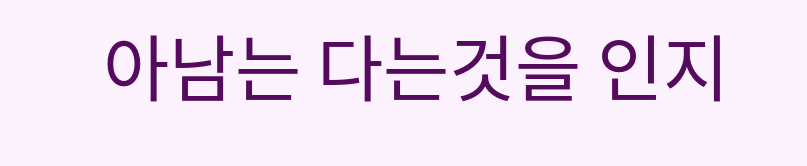아남는 다는것을 인지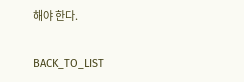해야 한다.

BACK_TO_LIST